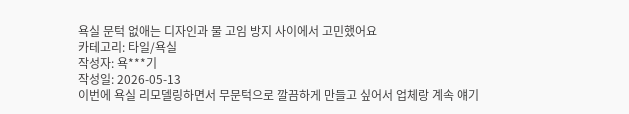욕실 문턱 없애는 디자인과 물 고임 방지 사이에서 고민했어요
카테고리: 타일/욕실
작성자: 욕***기
작성일: 2026-05-13
이번에 욕실 리모델링하면서 무문턱으로 깔끔하게 만들고 싶어서 업체랑 계속 얘기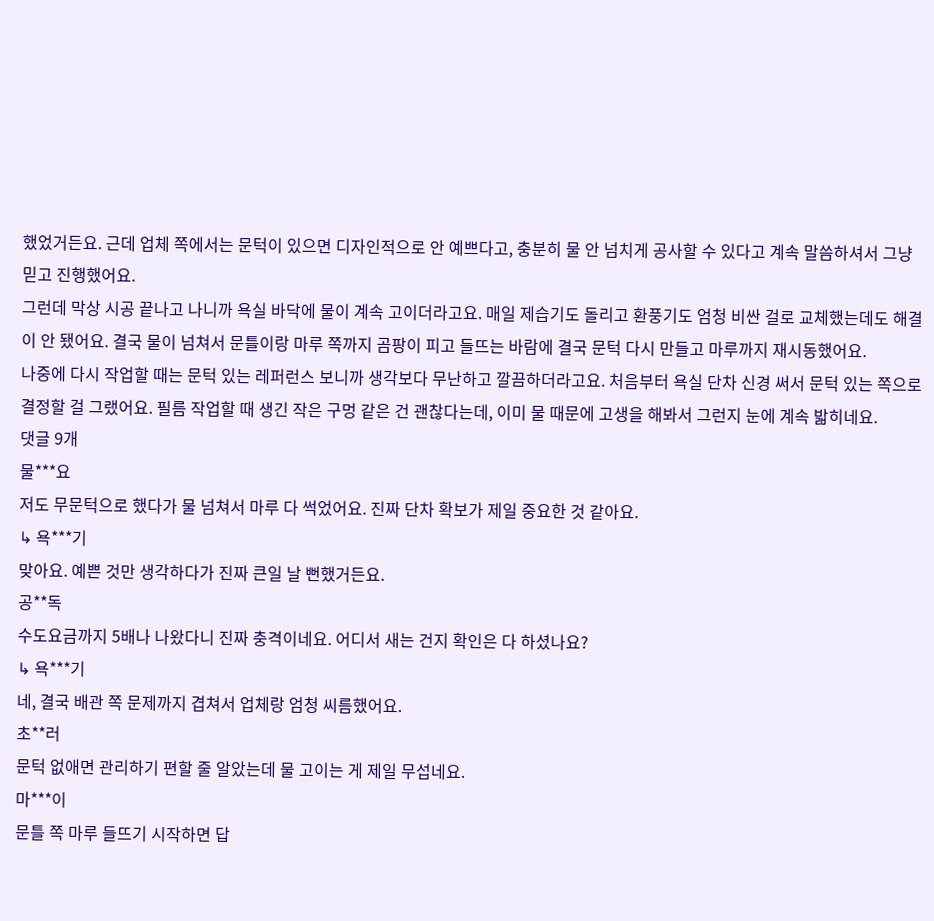했었거든요. 근데 업체 쪽에서는 문턱이 있으면 디자인적으로 안 예쁘다고, 충분히 물 안 넘치게 공사할 수 있다고 계속 말씀하셔서 그냥 믿고 진행했어요.
그런데 막상 시공 끝나고 나니까 욕실 바닥에 물이 계속 고이더라고요. 매일 제습기도 돌리고 환풍기도 엄청 비싼 걸로 교체했는데도 해결이 안 됐어요. 결국 물이 넘쳐서 문틀이랑 마루 쪽까지 곰팡이 피고 들뜨는 바람에 결국 문턱 다시 만들고 마루까지 재시동했어요.
나중에 다시 작업할 때는 문턱 있는 레퍼런스 보니까 생각보다 무난하고 깔끔하더라고요. 처음부터 욕실 단차 신경 써서 문턱 있는 쪽으로 결정할 걸 그랬어요. 필름 작업할 때 생긴 작은 구멍 같은 건 괜찮다는데, 이미 물 때문에 고생을 해봐서 그런지 눈에 계속 밟히네요.
댓글 9개
물***요
저도 무문턱으로 했다가 물 넘쳐서 마루 다 썩었어요. 진짜 단차 확보가 제일 중요한 것 같아요.
↳ 욕***기
맞아요. 예쁜 것만 생각하다가 진짜 큰일 날 뻔했거든요.
공**독
수도요금까지 5배나 나왔다니 진짜 충격이네요. 어디서 새는 건지 확인은 다 하셨나요?
↳ 욕***기
네, 결국 배관 쪽 문제까지 겹쳐서 업체랑 엄청 씨름했어요.
초**러
문턱 없애면 관리하기 편할 줄 알았는데 물 고이는 게 제일 무섭네요.
마***이
문틀 쪽 마루 들뜨기 시작하면 답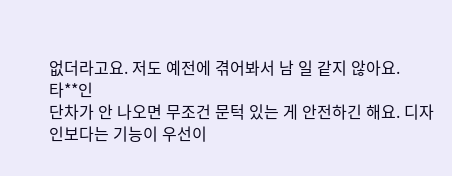없더라고요. 저도 예전에 겪어봐서 남 일 같지 않아요.
타**인
단차가 안 나오면 무조건 문턱 있는 게 안전하긴 해요. 디자인보다는 기능이 우선이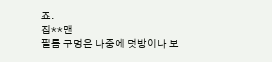죠.
집**맨
필름 구멍은 나중에 덧방이나 보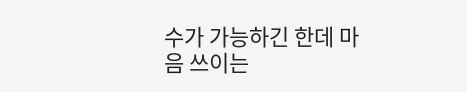수가 가능하긴 한데 마음 쓰이는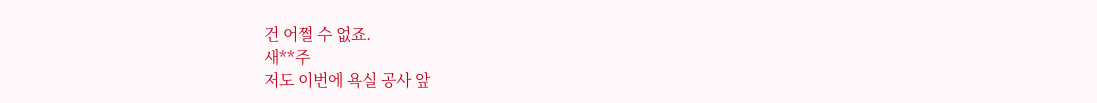건 어쩔 수 없죠.
새**주
저도 이번에 욕실 공사 앞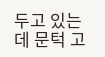두고 있는데 문턱 고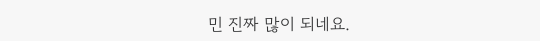민 진짜 많이 되네요.